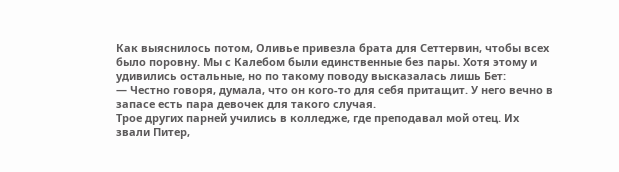Как выяснилось потом, Оливье привезла брата для Сеттервин, чтобы всех было поровну. Мы с Калебом были единственные без пары. Хотя этому и удивились остальные, но по такому поводу высказалась лишь Бет:
— Честно говоря, думала, что он кого-то для себя притащит. У него вечно в запасе есть пара девочек для такого случая.
Трое других парней учились в колледже, где преподавал мой отец. Их звали Питер,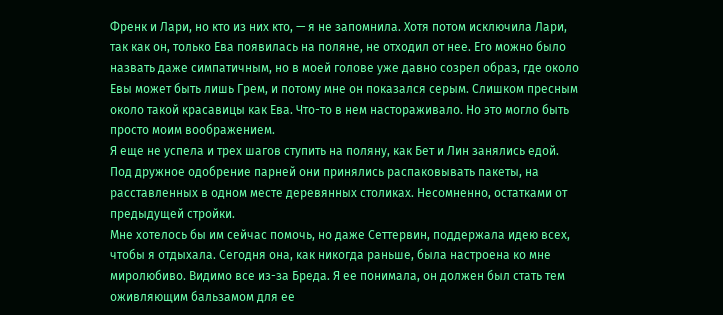Френк и Лари, но кто из них кто, — я не запомнила. Хотя потом исключила Лари, так как он, только Ева появилась на поляне, не отходил от нее. Его можно было назвать даже симпатичным, но в моей голове уже давно созрел образ, где около Евы может быть лишь Грем, и потому мне он показался серым. Слишком пресным около такой красавицы как Ева. Что-то в нем настораживало. Но это могло быть просто моим воображением.
Я еще не успела и трех шагов ступить на поляну, как Бет и Лин занялись едой. Под дружное одобрение парней они принялись распаковывать пакеты, на расставленных в одном месте деревянных столиках. Несомненно, остатками от предыдущей стройки.
Мне хотелось бы им сейчас помочь, но даже Сеттервин, поддержала идею всех, чтобы я отдыхала. Сегодня она, как никогда раньше, была настроена ко мне миролюбиво. Видимо все из-за Бреда. Я ее понимала, он должен был стать тем оживляющим бальзамом для ее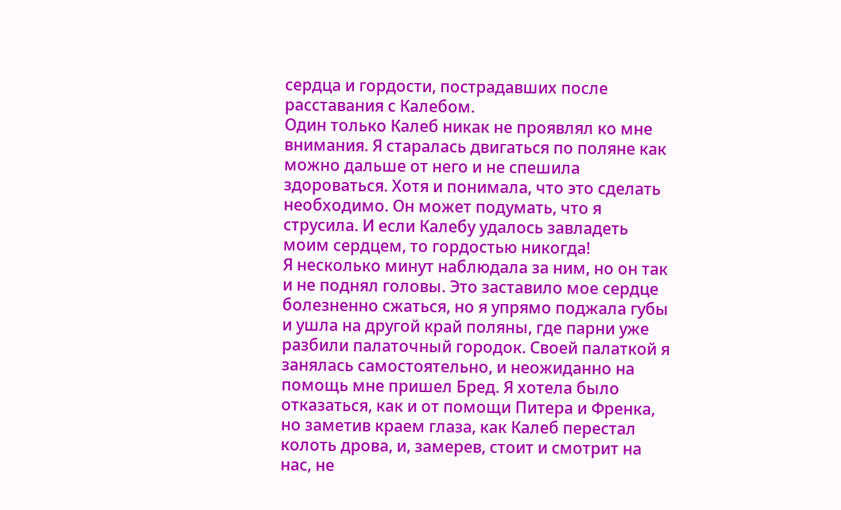сердца и гордости, пострадавших после расставания с Калебом.
Один только Калеб никак не проявлял ко мне внимания. Я старалась двигаться по поляне как можно дальше от него и не спешила здороваться. Хотя и понимала, что это сделать необходимо. Он может подумать, что я струсила. И если Калебу удалось завладеть моим сердцем, то гордостью никогда!
Я несколько минут наблюдала за ним, но он так и не поднял головы. Это заставило мое сердце болезненно сжаться, но я упрямо поджала губы и ушла на другой край поляны, где парни уже разбили палаточный городок. Своей палаткой я занялась самостоятельно, и неожиданно на помощь мне пришел Бред. Я хотела было отказаться, как и от помощи Питера и Френка, но заметив краем глаза, как Калеб перестал колоть дрова, и, замерев, стоит и смотрит на нас, не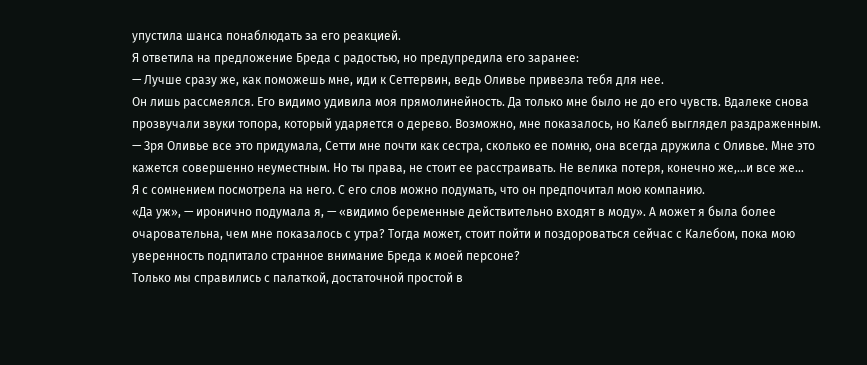упустила шанса понаблюдать за его реакцией.
Я ответила на предложение Бреда с радостью, но предупредила его заранее:
— Лучше сразу же, как поможешь мне, иди к Сеттервин, ведь Оливье привезла тебя для нее.
Он лишь рассмеялся. Его видимо удивила моя прямолинейность. Да только мне было не до его чувств. Вдалеке снова прозвучали звуки топора, который ударяется о дерево. Возможно, мне показалось, но Калеб выглядел раздраженным.
— Зря Оливье все это придумала, Сетти мне почти как сестра, сколько ее помню, она всегда дружила с Оливье. Мне это кажется совершенно неуместным. Но ты права, не стоит ее расстраивать. Не велика потеря, конечно же,…и все же…
Я с сомнением посмотрела на него. С его слов можно подумать, что он предпочитал мою компанию.
«Да уж», — иронично подумала я, — «видимо беременные действительно входят в моду». А может я была более очаровательна, чем мне показалось с утра? Тогда может, стоит пойти и поздороваться сейчас с Калебом, пока мою уверенность подпитало странное внимание Бреда к моей персоне?
Только мы справились с палаткой, достаточной простой в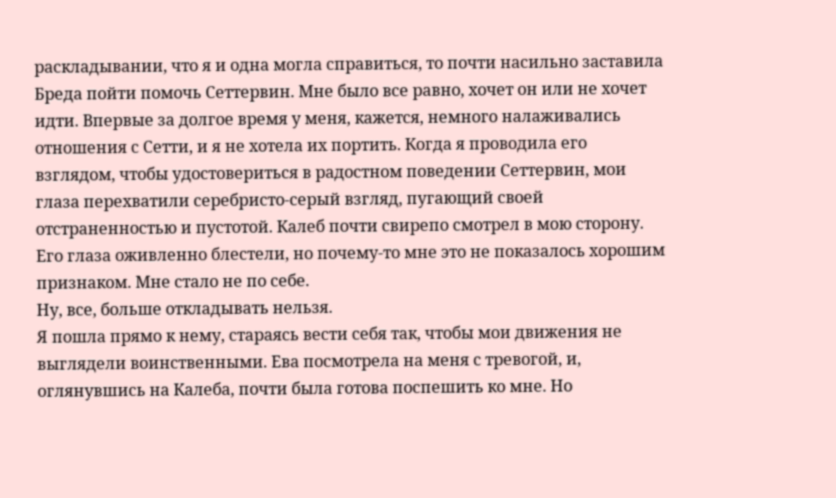раскладывании, что я и одна могла справиться, то почти насильно заставила Бреда пойти помочь Сеттервин. Мне было все равно, хочет он или не хочет идти. Впервые за долгое время у меня, кажется, немного налаживались отношения с Сетти, и я не хотела их портить. Когда я проводила его взглядом, чтобы удостовериться в радостном поведении Сеттервин, мои глаза перехватили серебристо-серый взгляд, пугающий своей отстраненностью и пустотой. Калеб почти свирепо смотрел в мою сторону. Его глаза оживленно блестели, но почему-то мне это не показалось хорошим признаком. Мне стало не по себе.
Ну, все, больше откладывать нельзя.
Я пошла прямо к нему, стараясь вести себя так, чтобы мои движения не выглядели воинственными. Ева посмотрела на меня с тревогой, и, оглянувшись на Калеба, почти была готова поспешить ко мне. Но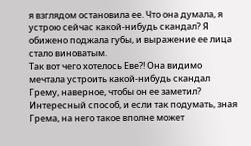я взглядом остановила ее. Что она думала, я устрою сейчас какой-нибудь скандал? Я обижено поджала губы, и выражение ее лица стало виноватым.
Так вот чего хотелось Еве?! Она видимо мечтала устроить какой-нибудь скандал Грему, наверное, чтобы он ее заметил? Интересный способ, и если так подумать, зная Грема, на него такое вполне может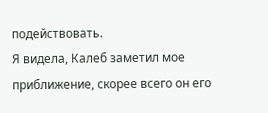подействовать.
Я видела, Калеб заметил мое приближение, скорее всего он его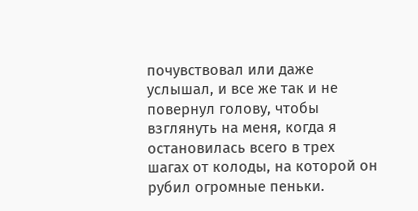почувствовал или даже услышал, и все же так и не повернул голову, чтобы взглянуть на меня, когда я остановилась всего в трех шагах от колоды, на которой он рубил огромные пеньки.